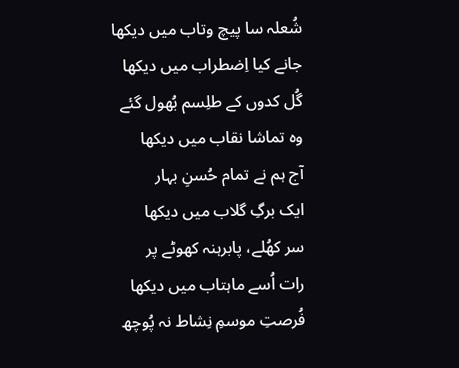شُعلہ سا پیچ وتاب میں دیکھا
جانے کیا اِضطراب میں دیکھا
گُل کدوں کے طلِسم بُھول گئے
وہ تماشا نقاب میں دیکھا
آج ہم نے تمام حُسنِ بہار
ایک برگِ گلاب میں دیکھا
سر کھُلے، پابرہنہ کھوٹے پر
رات اُسے ماہتاب میں دیکھا
فُرصتِ موسمِ نِشاط نہ پُوچھ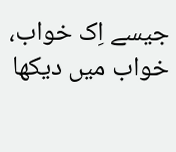جیسے اِک خواب، خواب میں دیکھا